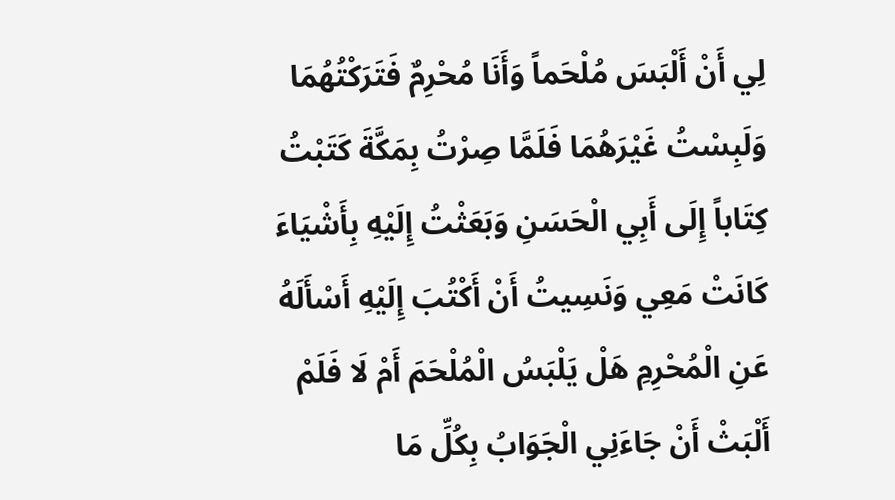لِي أَنْ أَلْبَسَ مُلْحَماً وَأَنَا مُحْرِمٌ فَتَرَكْتُهُمَا وَلَبِسْتُ غَيْرَهُمَا فَلَمَّا صِرْتُ بِمَكَّةَ كَتَبْتُ كِتَاباً إِلَى أَبِي الْحَسَنِ وَبَعَثْتُ إِلَيْهِ بِأَشْيَاءَ كَانَتْ مَعِي وَنَسِيتُ أَنْ أَكْتُبَ إِلَيْهِ أَسْأَلَهُ عَنِ الْمُحْرِمِ هَلْ يَلْبَسُ الْمُلْحَمَ أَمْ لَا فَلَمْ أَلْبَثْ أَنْ جَاءَنِي الْجَوَابُ بِكُلِّ مَا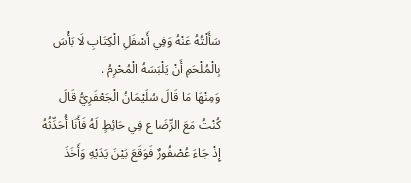سَأَلْتُهُ عَنْهُ وَفِي أَسْفَلِ الْكِتَابِ لَا بَأْسَ بِالْمُلْحَمِ أَنْ يَلْبَسَهُ الْمُحْرِمُ .
وَمِنْهَا مَا قَالَ سُلَيْمَانُ الْجَعْفَرِيُّ قَالَ كُنْتُ مَعَ الرِّضَا ع فِي حَائِطٍ لَهُ فَأَنَا أُحَدِّثُهُ إِذْ جَاءَ عُصْفُورٌ فَوَقَعَ بَيْنَ يَدَيْهِ وَأَخَذَ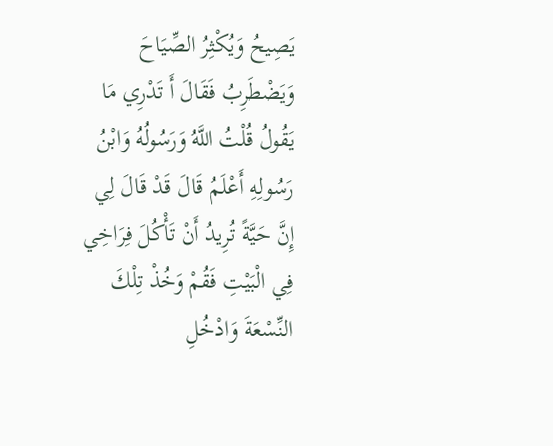يَصِيحُ وَيُكْثِرُ الصِّيَاحَ وَيَضْطَرِبُ فَقَالَ أَ تَدْرِي مَا يَقُولُ قُلْتُ اللَّهُ وَرَسُولُهُ وَابْنُ رَسُولِهِ أَعْلَمُ قَالَ قَدْ قَالَ لِي إِنَّ حَيَّةً تُرِيدُ أَنْ تَأْكُلَ فِرَاخِي فِي الْبَيْتِ فَقُمْ وَخُذْ تِلْكَ النِّسْعَةَ وَادْخُلِ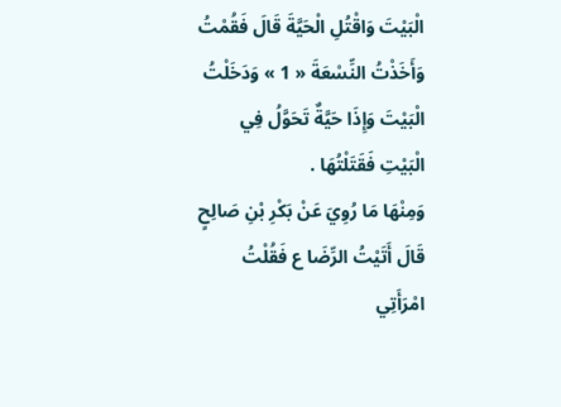الْبَيْتَ وَاقْتُلِ الْحَيَّةَ قَالَ فَقُمْتُ وَأَخَذْتُ النِّسْعَةَ « 1 » وَدَخَلْتُ الْبَيْتَ وَإِذَا حَيَّةٌ تَحَوَّلُ فِي الْبَيْتِ فَقَتَلْتُهَا .
وَمِنْهَا مَا رُوِيَ عَنْ بَكْرِ بْنِ صَالِحٍ قَالَ أَتَيْتُ الرِّضَا ع فَقُلْتُ امْرَأَتِي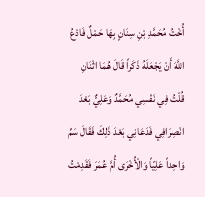أُخْتُ مُحَمَّدِ بْنِ سِنَانٍ بِهَا حَمْلٌ فَادْعُ اللَّهَ أَنْ يَجْعَلَهُ ذَكَراً قَالَ هُمَا اثْنَانِ قُلْتُ فِي نَفْسِي مُحَمَّدٌ وَعَلِيٌّ بَعْدَ انْصِرَافِي فَدَعَانِي بَعْدَ ذَلِكَ فَقَالَ سَمِّ وَاحِداً عَلِيّاً وَالْأُخْرَى أُمَّ عُمَرَ فَقَدِمْتُ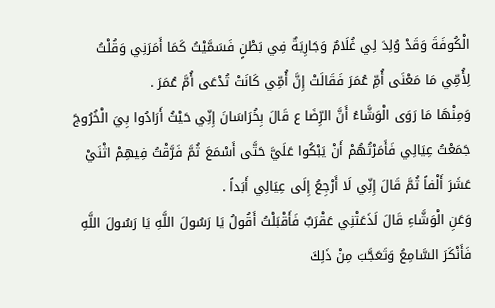الْكُوفَةَ وَقَدْ وُلِدَ لِي غُلَامٌ وَجَارِيَةٌ فِي بَطْنٍ فَسَمَّيْتُ كَمَا أَمَرَنِي وَقُلْتُ لِأُمِّي مَا مَعْنَى أُمِّ عُمَرَ فَقَالَتْ إِنَّ أُمِّي كَانَتْ تُدْعَى أُمَّ عُمَرَ .
وَمِنْهَا مَا رَوَى الْوَشَّاءُ أَنَّ الرِّضَا ع قَالَ بِخُرَاسَانَ إِنِّي حَيْثُ أَرَادُوا بِيَ الْخُرُوجَ جَمَعْتُ عِيَالِي فَأَمَرْتُهُمْ أَنْ يَبْكُوا عَلَيَّ حَتَّى أَسْمَعَ ثُمَّ فَرَّقْتُ فِيهِمْ اثْنَيْ عَشَرَ أَلْفاً ثُمَّ قَالَ إِنِّي لَا أَرْجِعُ إِلَى عِيَالِي أَبَداً .
وَعَنِ الْوَشَّاءِ قَالَ لَذَعَتْنِي عَقْرَبٌ فَأَقْبَلْتُ أَقُولُ يَا رَسُولَ اللَّهِ يَا رَسُولَ اللَّهِ فَأَنْكَرَ السَّامِعُ وَتَعَجَّبَ مِنْ ذَلِكَ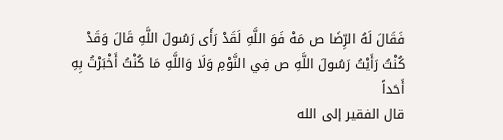فَقَالَ لَهُ الرِّضَا ص مَهْ فَوَ اللَّهِ لَقَدْ رَأَى رَسُولَ اللَّهِ قَالَ وَقَدْ كُنْتُ رَأَيْتُ رَسُولَ اللَّهِ ص فِي النَّوْمِ وَلَا وَاللَّهِ مَا كُنْتُ أَخْبَرْتُ بِهِ أَحَداً
قال الفقير إلى الله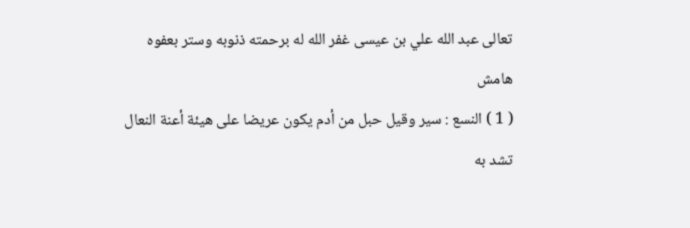تعالى عبد الله علي بن عيسى غفر الله له برحمته ذنوبه وستر بعفوه
هامش
( 1 ) النسع : سير وقيل حبل من أدم يكون عريضا على هيئة أعنة النعال تشد به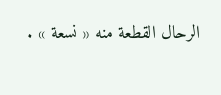الرحال القطعة منه « نسعة » .